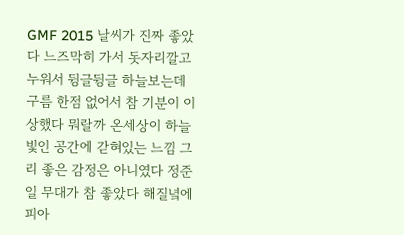GMF 2015 날씨가 진짜 좋았다 느즈막히 가서 돗자리깔고 누워서 뒹글뒹글 하늘보는데 구름 한점 없어서 참 기분이 이상했다 뭐랄까 온세상이 하늘빛인 공간에 갇혀있는 느낌 그리 좋은 감정은 아니였다 정준일 무대가 참 좋았다 해질녘에 피아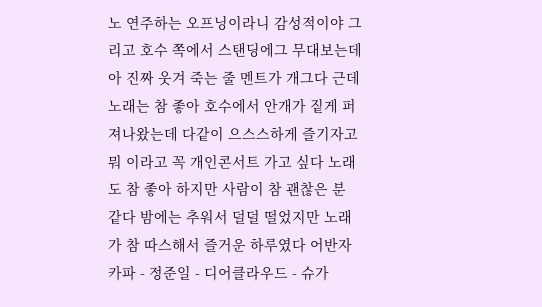노 연주하는 오프닝이라니 감성적이야 그리고 호수 쪽에서 스탠딩에그 무대보는데 아 진짜 웃겨 죽는 줄 멘트가 개그다 근데 노래는 참 좋아 호수에서 안개가 짙게 퍼져나왔는데 다같이 으스스하게 즐기자고 뭐 이라고 꼭 개인콘서트 가고 싶다 노래도 참 좋아 하지만 사람이 참 괜찮은 분 같다 밤에는 추워서 덜덜 떨었지만 노래가 참 따스해서 즐거운 하루였다 어반자카파 - 정준일 - 디어클라우드 - 슈가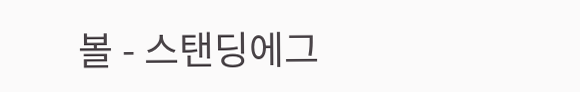볼 - 스탠딩에그